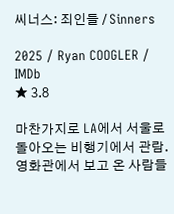씨너스: 죄인들 / Sinners

2025 / Ryan COOGLER / IMDb
★ 3.8

마찬가지로 LA에서 서울로 돌아오는 비행기에서 관람. 영화관에서 보고 온 사람들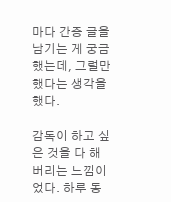마다 간증 글을 남기는 게 궁금했는데, 그럴만했다는 생각을 했다.

감독이 하고 싶은 것을 다 해버리는 느낌이었다. 하루 동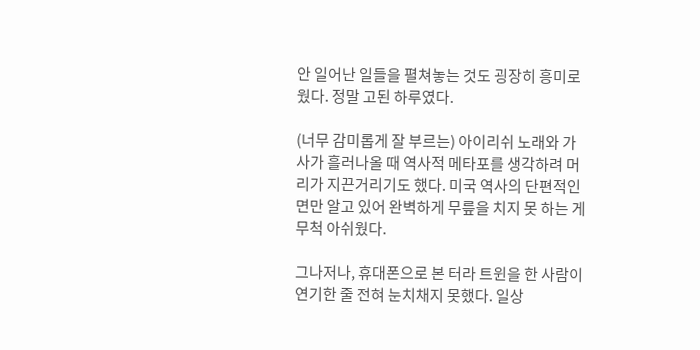안 일어난 일들을 펼쳐놓는 것도 굉장히 흥미로웠다. 정말 고된 하루였다.

(너무 감미롭게 잘 부르는) 아이리쉬 노래와 가사가 흘러나올 때 역사적 메타포를 생각하려 머리가 지끈거리기도 했다. 미국 역사의 단편적인 면만 알고 있어 완벽하게 무릎을 치지 못 하는 게 무척 아쉬웠다.

그나저나, 휴대폰으로 본 터라 트윈을 한 사람이 연기한 줄 전혀 눈치채지 못했다. 일상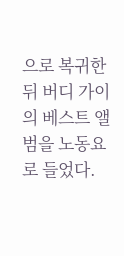으로 복귀한 뒤 버디 가이의 베스트 앨범을 노동요로 들었다.